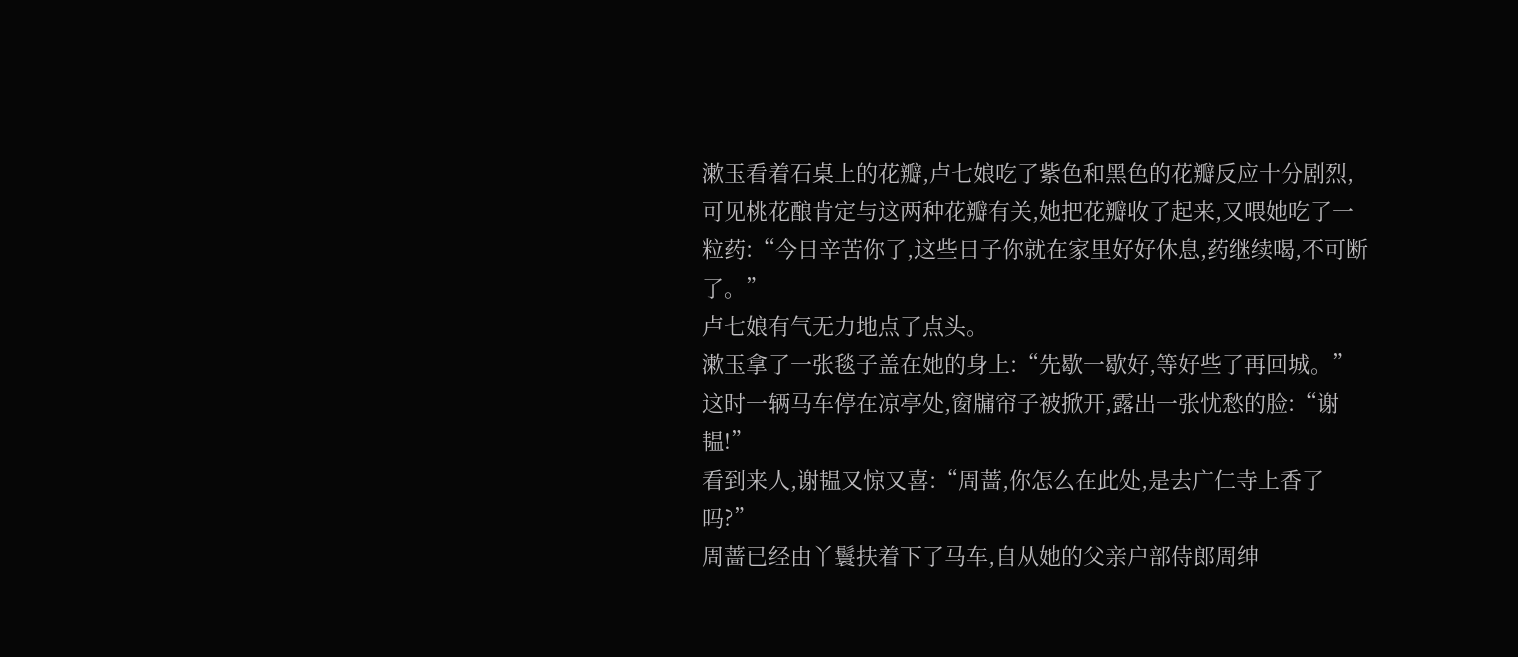漱玉看着石桌上的花瓣,卢七娘吃了紫色和黑色的花瓣反应十分剧烈,可见桃花酿肯定与这两种花瓣有关,她把花瓣收了起来,又喂她吃了一粒药:“今日辛苦你了,这些日子你就在家里好好休息,药继续喝,不可断了。”
卢七娘有气无力地点了点头。
漱玉拿了一张毯子盖在她的身上:“先歇一歇好,等好些了再回城。”
这时一辆马车停在凉亭处,窗牖帘子被掀开,露出一张忧愁的脸:“谢韫!”
看到来人,谢韫又惊又喜:“周蔷,你怎么在此处,是去广仁寺上香了吗?”
周蔷已经由丫鬟扶着下了马车,自从她的父亲户部侍郎周绅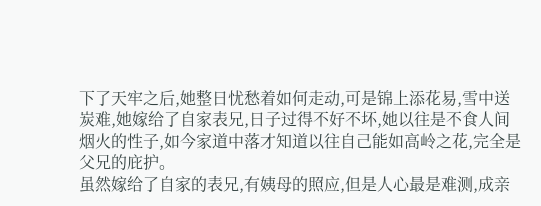下了天牢之后,她整日忧愁着如何走动,可是锦上添花易,雪中送炭难,她嫁给了自家表兄,日子过得不好不坏,她以往是不食人间烟火的性子,如今家道中落才知道以往自己能如高岭之花,完全是父兄的庇护。
虽然嫁给了自家的表兄,有姨母的照应,但是人心最是难测,成亲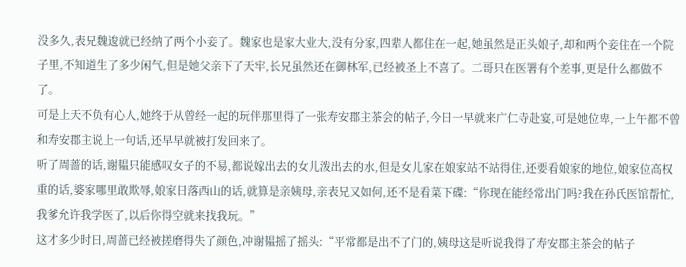没多久,表兄魏逡就已经纳了两个小妾了。魏家也是家大业大,没有分家,四辈人都住在一起,她虽然是正头娘子,却和两个妾住在一个院子里,不知道生了多少闲气,但是她父亲下了天牢,长兄虽然还在御林军,已经被圣上不喜了。二哥只在医署有个差事,更是什么都做不了。
可是上天不负有心人,她终于从曾经一起的玩伴那里得了一张寿安郡主茶会的帖子,今日一早就来广仁寺赴宴,可是她位卑,一上午都不曾和寿安郡主说上一句话,还早早就被打发回来了。
听了周蔷的话,谢韫只能感叹女子的不易,都说嫁出去的女儿泼出去的水,但是女儿家在娘家站不站得住,还要看娘家的地位,娘家位高权重的话,婆家哪里敢欺辱,娘家日落西山的话,就算是亲姨母,亲表兄又如何,还不是看菜下碟:“你现在能经常出门吗?我在孙氏医馆帮忙,我爹允许我学医了,以后你得空就来找我玩。”
这才多少时日,周蔷已经被搓磨得失了颜色,冲谢韫摇了摇头:“平常都是出不了门的,姨母这是听说我得了寿安郡主茶会的帖子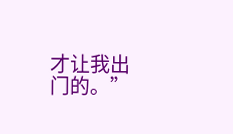才让我出门的。”